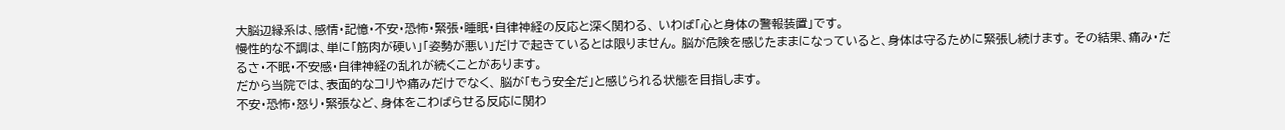大脳辺縁系は、感情・記憶・不安・恐怖・緊張・睡眠・自律神経の反応と深く関わる、 いわば「心と身体の警報装置」です。
慢性的な不調は、単に「筋肉が硬い」「姿勢が悪い」だけで起きているとは限りません。 脳が危険を感じたままになっていると、身体は守るために緊張し続けます。 その結果、痛み・だるさ・不眠・不安感・自律神経の乱れが続くことがあります。
だから当院では、表面的なコリや痛みだけでなく、 脳が「もう安全だ」と感じられる状態を目指します。
不安・恐怖・怒り・緊張など、身体をこわばらせる反応に関わ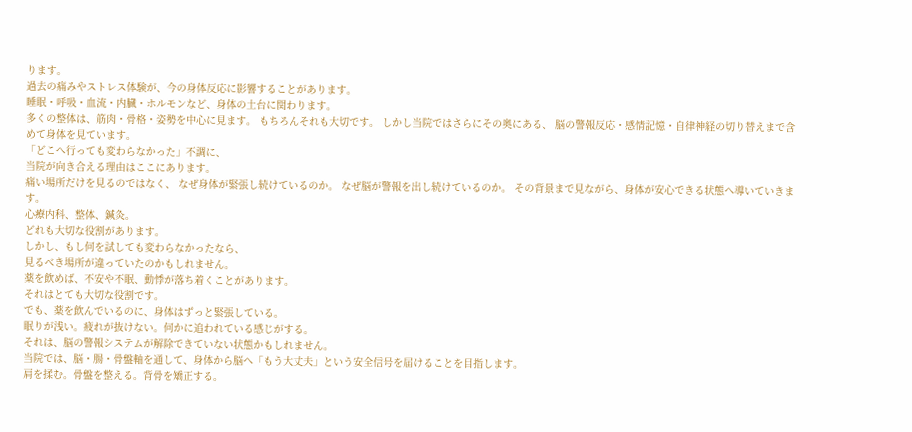ります。
過去の痛みやストレス体験が、今の身体反応に影響することがあります。
睡眠・呼吸・血流・内臓・ホルモンなど、身体の土台に関わります。
多くの整体は、筋肉・骨格・姿勢を中心に見ます。 もちろんそれも大切です。 しかし当院ではさらにその奥にある、 脳の警報反応・感情記憶・自律神経の切り替えまで含めて身体を見ています。
「どこへ行っても変わらなかった」不調に、
当院が向き合える理由はここにあります。
痛い場所だけを見るのではなく、 なぜ身体が緊張し続けているのか。 なぜ脳が警報を出し続けているのか。 その背景まで見ながら、身体が安心できる状態へ導いていきます。
心療内科、整体、鍼灸。
どれも大切な役割があります。
しかし、もし何を試しても変わらなかったなら、
見るべき場所が違っていたのかもしれません。
薬を飲めば、不安や不眠、動悸が落ち着くことがあります。
それはとても大切な役割です。
でも、薬を飲んでいるのに、身体はずっと緊張している。
眠りが浅い。疲れが抜けない。何かに追われている感じがする。
それは、脳の警報システムが解除できていない状態かもしれません。
当院では、脳・腸・骨盤軸を通して、身体から脳へ「もう大丈夫」という安全信号を届けることを目指します。
肩を揉む。骨盤を整える。背骨を矯正する。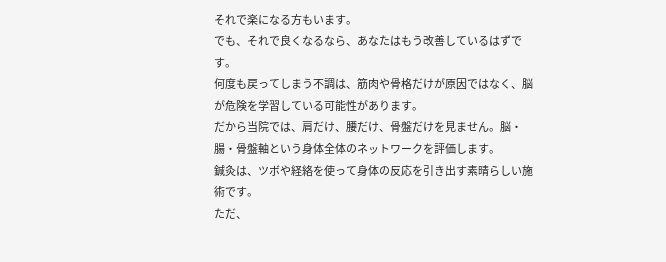それで楽になる方もいます。
でも、それで良くなるなら、あなたはもう改善しているはずです。
何度も戻ってしまう不調は、筋肉や骨格だけが原因ではなく、脳が危険を学習している可能性があります。
だから当院では、肩だけ、腰だけ、骨盤だけを見ません。脳・腸・骨盤軸という身体全体のネットワークを評価します。
鍼灸は、ツボや経絡を使って身体の反応を引き出す素晴らしい施術です。
ただ、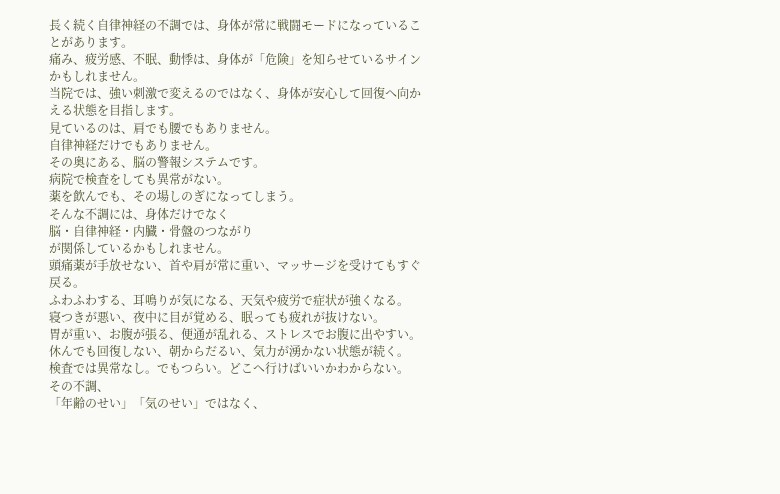長く続く自律神経の不調では、身体が常に戦闘モードになっていることがあります。
痛み、疲労感、不眠、動悸は、身体が「危険」を知らせているサインかもしれません。
当院では、強い刺激で変えるのではなく、身体が安心して回復へ向かえる状態を目指します。
見ているのは、肩でも腰でもありません。
自律神経だけでもありません。
その奥にある、脳の警報システムです。
病院で検査をしても異常がない。
薬を飲んでも、その場しのぎになってしまう。
そんな不調には、身体だけでなく
脳・自律神経・内臓・骨盤のつながり
が関係しているかもしれません。
頭痛薬が手放せない、首や肩が常に重い、マッサージを受けてもすぐ戻る。
ふわふわする、耳鳴りが気になる、天気や疲労で症状が強くなる。
寝つきが悪い、夜中に目が覚める、眠っても疲れが抜けない。
胃が重い、お腹が張る、便通が乱れる、ストレスでお腹に出やすい。
休んでも回復しない、朝からだるい、気力が湧かない状態が続く。
検査では異常なし。でもつらい。どこへ行けばいいかわからない。
その不調、
「年齢のせい」「気のせい」ではなく、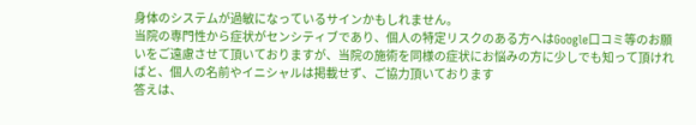身体のシステムが過敏になっているサインかもしれません。
当院の専門性から症状がセンシティブであり、個人の特定リスクのある方へはGoogle口コミ等のお願いをご遠慮させて頂いておりますが、当院の施術を同様の症状にお悩みの方に少しでも知って頂ければと、個人の名前やイニシャルは掲載せず、ご協力頂いております
答えは、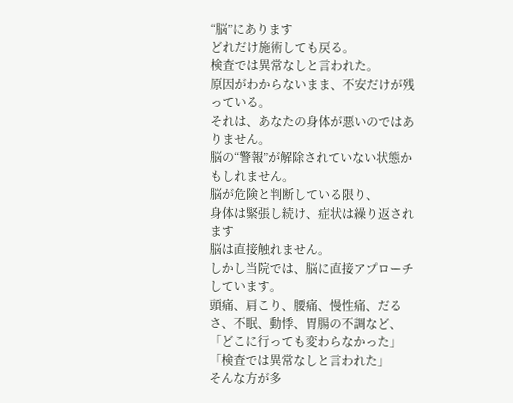“脳”にあります
どれだけ施術しても戻る。
検査では異常なしと言われた。
原因がわからないまま、不安だけが残っている。
それは、あなたの身体が悪いのではありません。
脳の“警報”が解除されていない状態かもしれません。
脳が危険と判断している限り、
身体は緊張し続け、症状は繰り返されます
脳は直接触れません。
しかし当院では、脳に直接アプローチしています。
頭痛、肩こり、腰痛、慢性痛、だるさ、不眠、動悸、胃腸の不調など、
「どこに行っても変わらなかった」「検査では異常なしと言われた」
そんな方が多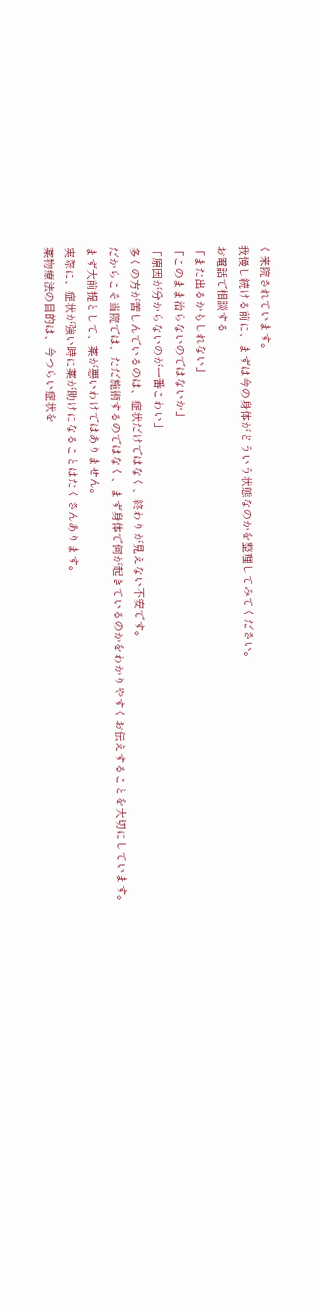く来院されています。
我慢し続ける前に、まずは今の身体がどういう状態なのかを整理してみてください。
お電話で相談する
「また出るかもしれない」
「このまま治らないのではないか」
「原因が分からないのが一番こわい」
多くの方が苦しんでいるのは、症状だけではなく、終わりが見えない不安です。
だからこそ当院では、ただ施術するのではなく、まず身体で何が起きているのかをわかりやすくお伝えすることを大切にしています。
まず大前提として、薬が悪いわけではありません。
実際に、症状が強い時に薬が助けになることはたくさんあります。
薬物療法の目的は、今つらい症状を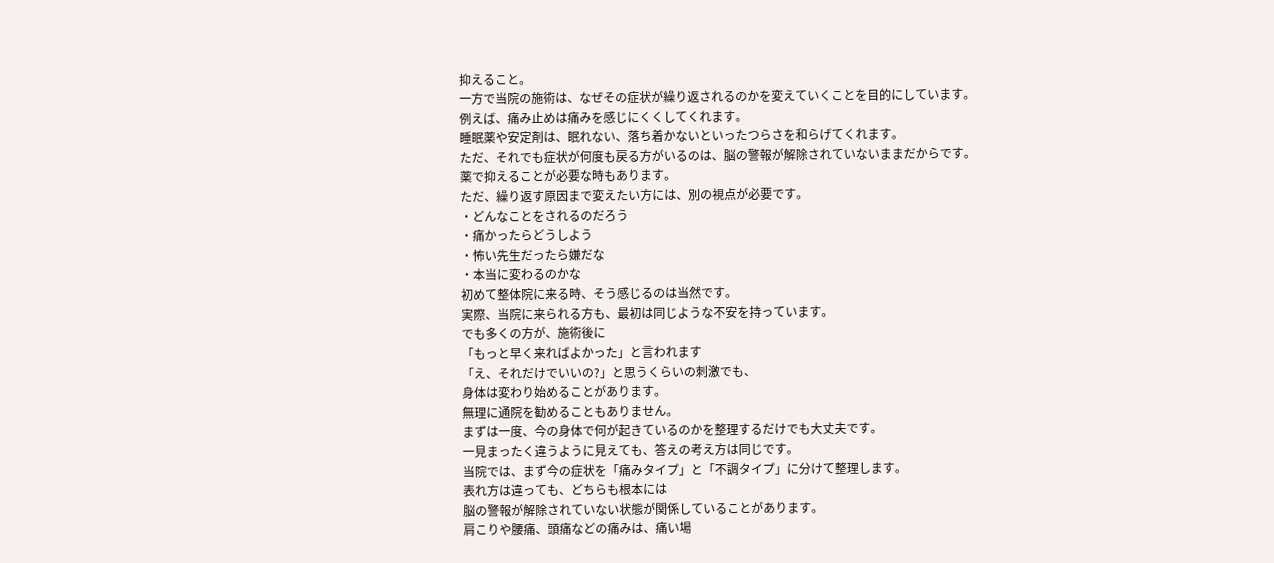抑えること。
一方で当院の施術は、なぜその症状が繰り返されるのかを変えていくことを目的にしています。
例えば、痛み止めは痛みを感じにくくしてくれます。
睡眠薬や安定剤は、眠れない、落ち着かないといったつらさを和らげてくれます。
ただ、それでも症状が何度も戻る方がいるのは、脳の警報が解除されていないままだからです。
薬で抑えることが必要な時もあります。
ただ、繰り返す原因まで変えたい方には、別の視点が必要です。
・どんなことをされるのだろう
・痛かったらどうしよう
・怖い先生だったら嫌だな
・本当に変わるのかな
初めて整体院に来る時、そう感じるのは当然です。
実際、当院に来られる方も、最初は同じような不安を持っています。
でも多くの方が、施術後に
「もっと早く来ればよかった」と言われます
「え、それだけでいいの?」と思うくらいの刺激でも、
身体は変わり始めることがあります。
無理に通院を勧めることもありません。
まずは一度、今の身体で何が起きているのかを整理するだけでも大丈夫です。
一見まったく違うように見えても、答えの考え方は同じです。
当院では、まず今の症状を「痛みタイプ」と「不調タイプ」に分けて整理します。
表れ方は違っても、どちらも根本には
脳の警報が解除されていない状態が関係していることがあります。
肩こりや腰痛、頭痛などの痛みは、痛い場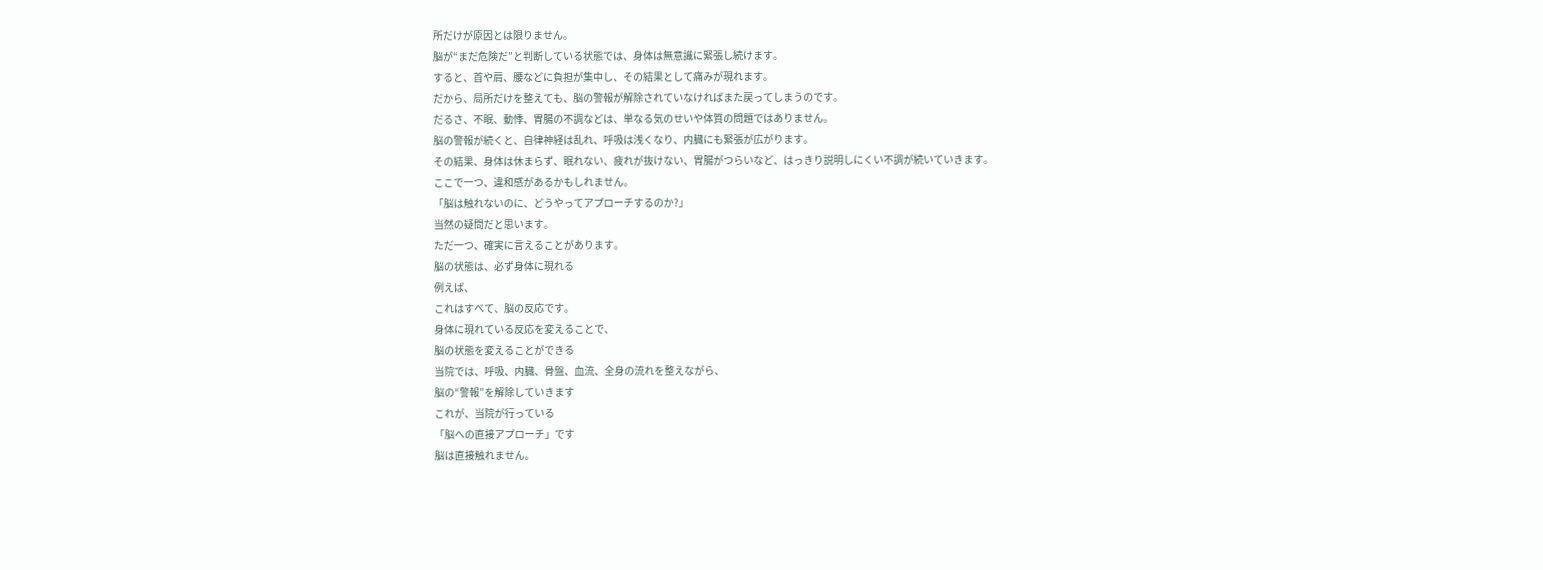所だけが原因とは限りません。
脳が“まだ危険だ”と判断している状態では、身体は無意識に緊張し続けます。
すると、首や肩、腰などに負担が集中し、その結果として痛みが現れます。
だから、局所だけを整えても、脳の警報が解除されていなければまた戻ってしまうのです。
だるさ、不眠、動悸、胃腸の不調などは、単なる気のせいや体質の問題ではありません。
脳の警報が続くと、自律神経は乱れ、呼吸は浅くなり、内臓にも緊張が広がります。
その結果、身体は休まらず、眠れない、疲れが抜けない、胃腸がつらいなど、はっきり説明しにくい不調が続いていきます。
ここで一つ、違和感があるかもしれません。
「脳は触れないのに、どうやってアプローチするのか?」
当然の疑問だと思います。
ただ一つ、確実に言えることがあります。
脳の状態は、必ず身体に現れる
例えば、
これはすべて、脳の反応です。
身体に現れている反応を変えることで、
脳の状態を変えることができる
当院では、呼吸、内臓、骨盤、血流、全身の流れを整えながら、
脳の“警報”を解除していきます
これが、当院が行っている
「脳への直接アプローチ」です
脳は直接触れません。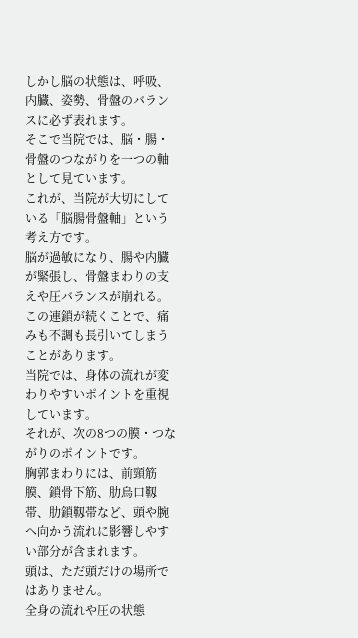しかし脳の状態は、呼吸、内臓、姿勢、骨盤のバランスに必ず表れます。
そこで当院では、脳・腸・骨盤のつながりを一つの軸として見ています。
これが、当院が大切にしている「脳腸骨盤軸」という考え方です。
脳が過敏になり、腸や内臓が緊張し、骨盤まわりの支えや圧バランスが崩れる。
この連鎖が続くことで、痛みも不調も長引いてしまうことがあります。
当院では、身体の流れが変わりやすいポイントを重視しています。
それが、次の8つの膜・つながりのポイントです。
胸郭まわりには、前頸筋膜、鎖骨下筋、肋烏口靱帯、肋鎖靱帯など、頭や腕へ向かう流れに影響しやすい部分が含まれます。
頭は、ただ頭だけの場所ではありません。
全身の流れや圧の状態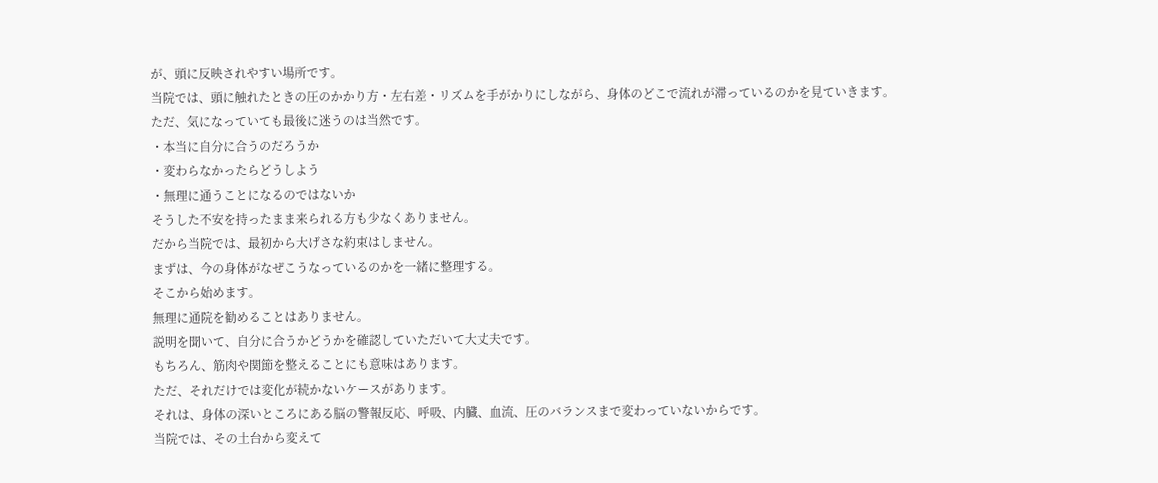が、頭に反映されやすい場所です。
当院では、頭に触れたときの圧のかかり方・左右差・リズムを手がかりにしながら、身体のどこで流れが滞っているのかを見ていきます。
ただ、気になっていても最後に迷うのは当然です。
・本当に自分に合うのだろうか
・変わらなかったらどうしよう
・無理に通うことになるのではないか
そうした不安を持ったまま来られる方も少なくありません。
だから当院では、最初から大げさな約束はしません。
まずは、今の身体がなぜこうなっているのかを一緒に整理する。
そこから始めます。
無理に通院を勧めることはありません。
説明を聞いて、自分に合うかどうかを確認していただいて大丈夫です。
もちろん、筋肉や関節を整えることにも意味はあります。
ただ、それだけでは変化が続かないケースがあります。
それは、身体の深いところにある脳の警報反応、呼吸、内臓、血流、圧のバランスまで変わっていないからです。
当院では、その土台から変えて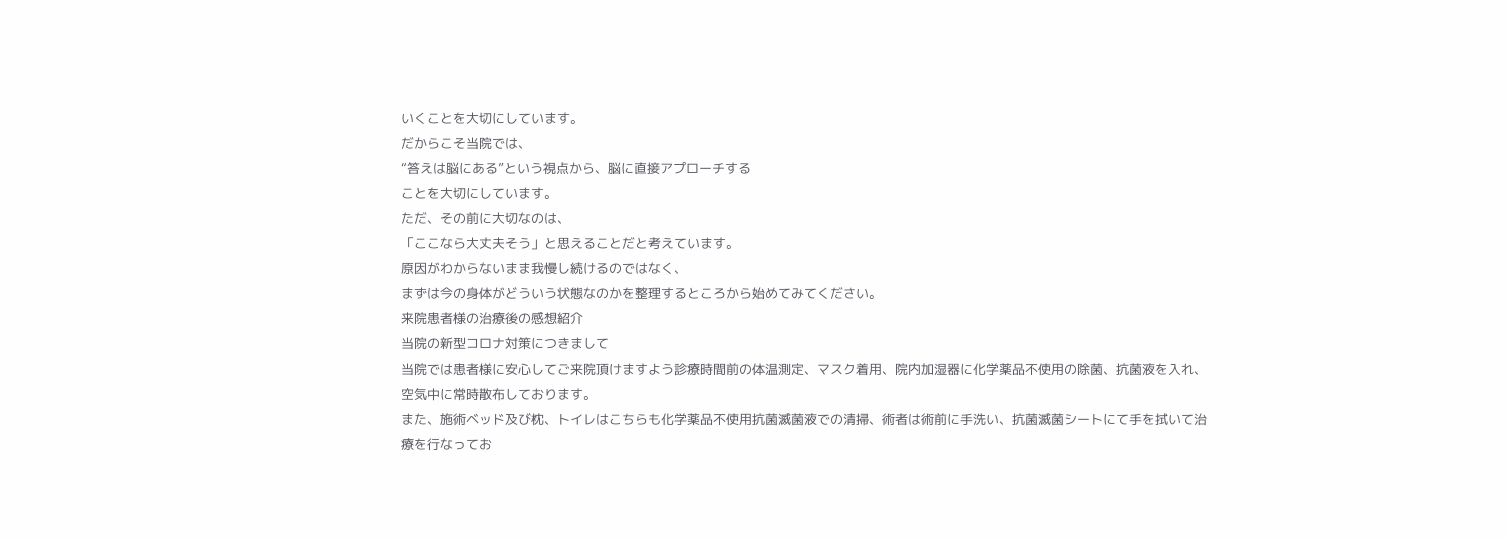いくことを大切にしています。
だからこそ当院では、
“答えは脳にある”という視点から、脳に直接アプローチする
ことを大切にしています。
ただ、その前に大切なのは、
「ここなら大丈夫そう」と思えることだと考えています。
原因がわからないまま我慢し続けるのではなく、
まずは今の身体がどういう状態なのかを整理するところから始めてみてください。
来院患者様の治療後の感想紹介
当院の新型コロナ対策につきまして
当院では患者様に安心してご来院頂けますよう診療時間前の体温測定、マスク着用、院内加湿器に化学薬品不使用の除菌、抗菌液を入れ、空気中に常時散布しております。
また、施術ベッド及び枕、トイレはこちらも化学薬品不使用抗菌滅菌液での清掃、術者は術前に手洗い、抗菌滅菌シートにて手を拭いて治療を行なってお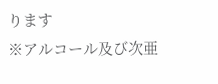ります
※アルコール及び次亜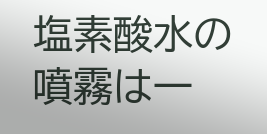塩素酸水の噴霧は一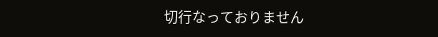切行なっておりません